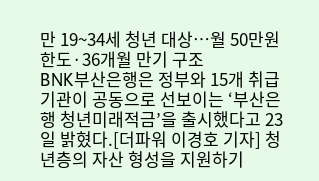만 19~34세 청년 대상…월 50만원 한도·36개월 만기 구조
BNK부산은행은 정부와 15개 취급기관이 공동으로 선보이는 ‘부산은행 청년미래적금’을 출시했다고 23일 밝혔다.[더파워 이경호 기자] 청년층의 자산 형성을 지원하기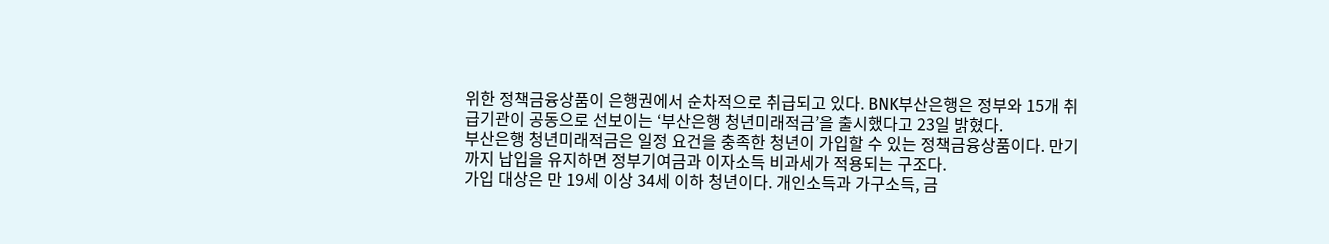위한 정책금융상품이 은행권에서 순차적으로 취급되고 있다. BNK부산은행은 정부와 15개 취급기관이 공동으로 선보이는 ‘부산은행 청년미래적금’을 출시했다고 23일 밝혔다.
부산은행 청년미래적금은 일정 요건을 충족한 청년이 가입할 수 있는 정책금융상품이다. 만기까지 납입을 유지하면 정부기여금과 이자소득 비과세가 적용되는 구조다.
가입 대상은 만 19세 이상 34세 이하 청년이다. 개인소득과 가구소득, 금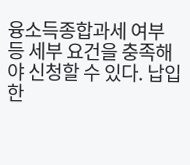융소득종합과세 여부 등 세부 요건을 충족해야 신청할 수 있다. 납입 한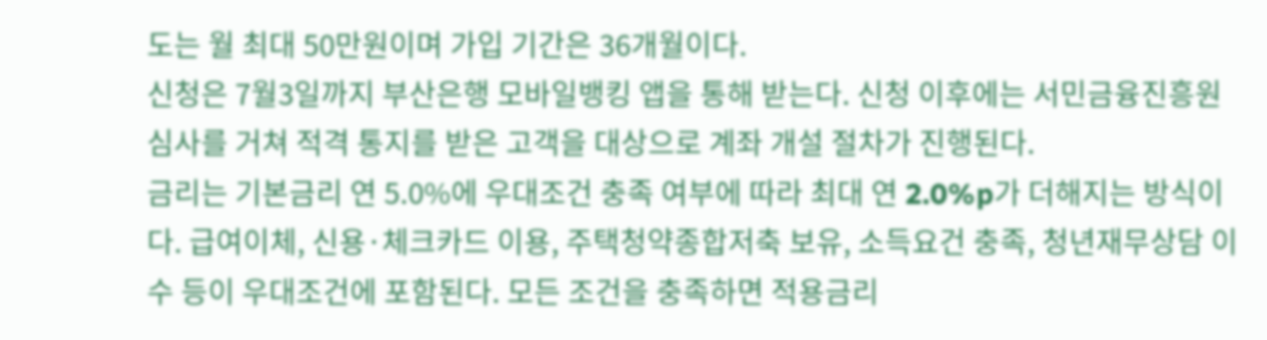도는 월 최대 50만원이며 가입 기간은 36개월이다.
신청은 7월3일까지 부산은행 모바일뱅킹 앱을 통해 받는다. 신청 이후에는 서민금융진흥원 심사를 거쳐 적격 통지를 받은 고객을 대상으로 계좌 개설 절차가 진행된다.
금리는 기본금리 연 5.0%에 우대조건 충족 여부에 따라 최대 연 2.0%p가 더해지는 방식이다. 급여이체, 신용·체크카드 이용, 주택청약종합저축 보유, 소득요건 충족, 청년재무상담 이수 등이 우대조건에 포함된다. 모든 조건을 충족하면 적용금리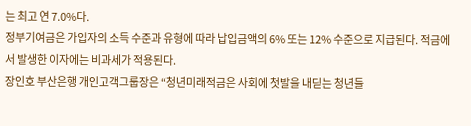는 최고 연 7.0%다.
정부기여금은 가입자의 소득 수준과 유형에 따라 납입금액의 6% 또는 12% 수준으로 지급된다. 적금에서 발생한 이자에는 비과세가 적용된다.
장인호 부산은행 개인고객그룹장은 “청년미래적금은 사회에 첫발을 내딛는 청년들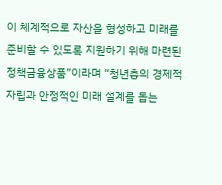이 체계적으로 자산을 형성하고 미래를 준비할 수 있도록 지원하기 위해 마련된 정책금융상품”이라며 “청년층의 경제적 자립과 안정적인 미래 설계를 돕는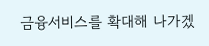금융서비스를 확대해 나가겠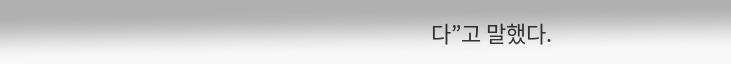다”고 말했다.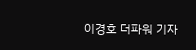이경호 더파워 기자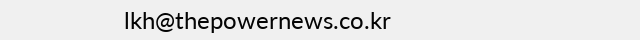lkh@thepowernews.co.kr